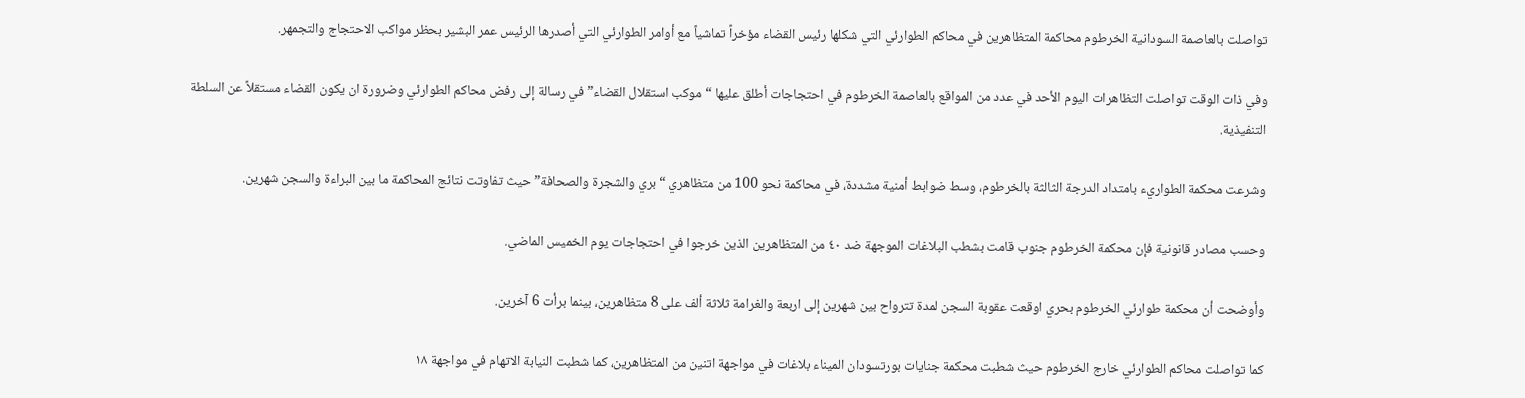تواصلت بالعاصمة السودانية الخرطوم محاكمة المتظاهرين في محاكم الطوارئي التي شكلها رئيس القضاء مؤخراً تماشياً مع أوامر الطوارئي التي أصدرها الرئيس عمر البشير بحظر مواكب الاحتجاج والتجمهر.

وفي ذات الوقت تواصلت التظاهرات اليوم الأحد في عدد من المواقع بالعاصمة الخرطوم في احتجاجات أطلق عليها “موكب استقلال القضاء” في رسالة إلى رفض محاكم الطوارئي وضرورة ان يكون القضاء مستقلاً عن السلطة التنفيذية.

وشرعت محكمة الطواريء بامتداد الدرجة الثالثة بالخرطوم، وسط ضوابط أمنية مشددة، في محاكمة نحو 100 من متظاهري “بري والشجرة والصحافة” حيث تفاوتت نتائج المحاكمة ما بين البراءة والسجن شهرين.

وحسب مصادر قانونية فإن محكمة الخرطوم جنوب قامت بشطب البلاغات الموجهة ضد ٤٠ من المتظاهرين الذين خرجوا في احتجاجات يوم الخميس الماضي.

وأوضحت أن محكمة طوارئي الخرطوم بحري اوقعت عقوبة السجن لمدة تترواح بين شهرين إلى اربعة والغرامة ثلاثة ألف على 8 متظاهرين، بينما برأت 6 آخرين.

كما تواصلت محاكم الطوارئي خارج الخرطوم حيث شطبت محكمة جنايات بورتسودان الميناء بلاغات في مواجهة اتنين من المتظاهرين، كما شطبت النيابة الاتهام في مواجهة ١٨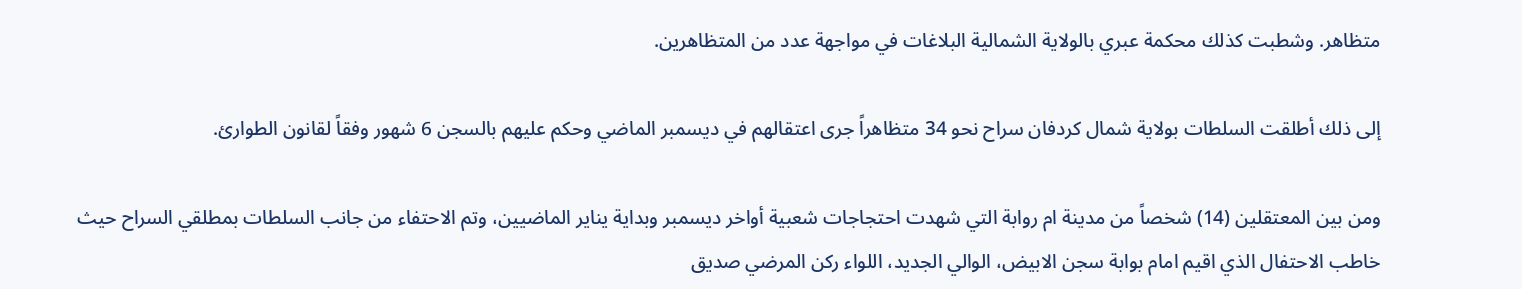متظاهر. وشطبت كذلك محكمة عبري بالولاية الشمالية البلاغات في مواجهة عدد من المتظاهرين.

إلى ذلك أطلقت السلطات بولاية شمال كردفان سراح نحو 34 متظاهراً جرى اعتقالهم في ديسمبر الماضي وحكم عليهم بالسجن 6 شهور وفقاً لقانون الطوارئ.

ومن بين المعتقلين (14) شخصاً من مدينة ام روابة التي شهدت احتجاجات شعبية أواخر ديسمبر وبداية يناير الماضيين، وتم الاحتفاء من جانب السلطات بمطلقي السراح حيث خاطب الاحتفال الذي اقيم امام بوابة سجن الابيض، الوالي الجديد، اللواء ركن المرضي صديق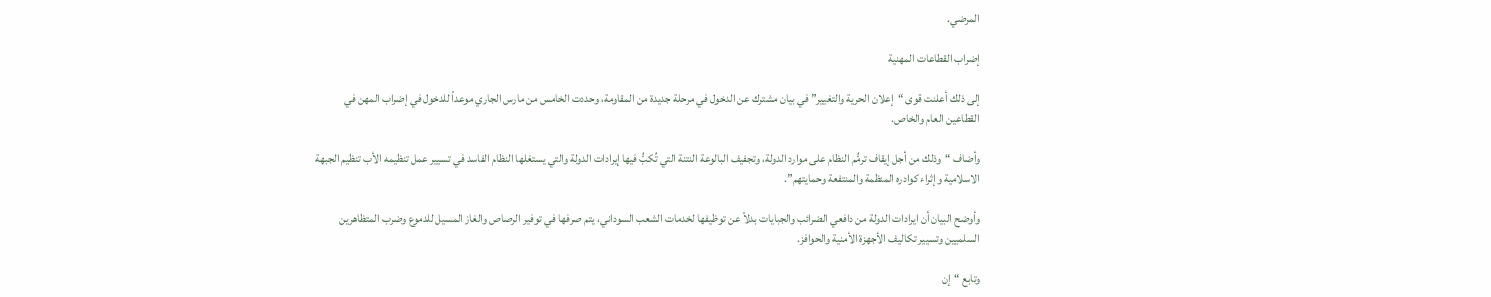المرضي.

إضراب القطاعات المهنية

إلى ذلك أعلنت قوى “إعلان الحرية والتغيير” في بيان مشترك عن الدخول في مرحلة جديدة من المقاومة، وحددت الخامس من مارس الجاري موعداً للدخول في إضراب المهن في القطاعين العام والخاص.

وأضاف “وذلك من أجل إيقاف ترمُّم النظام على موارد الدولة، وتجفيف البالوعة النتنة التي تُكبُّ فيها إيرادات الدولة والتي يستغلها النظام الفاسد في تسيير عمل تنظيمه الأب تنظيم الجبهة الاسلامية وإثراء كوادره المنظمة والمنتفعة وحمايتهم”.

وأوضح البيان أن ايرادات الدولة من دافعي الضرائب والجبايات بدلاً عن توظيفها لخدمات الشعب السوداني، يتم صرفها في توفير الرصاص والغاز المسيل للدموع وضرب المتظاهرين السلميين وتسيير تكاليف الأجهزة الأمنية والحوافز.

وتابع “إن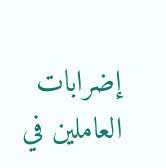إضرابات العاملين في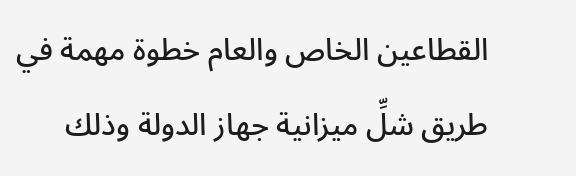القطاعين الخاص والعام خطوة مهمة في طريق شلِّ ميزانية جهاز الدولة وذلك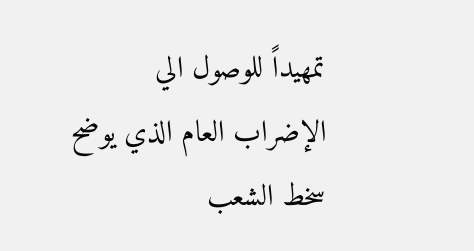تمهيداً للوصول الي الإضراب العام الذي يوضح سخط الشعب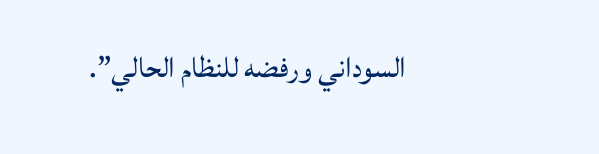السوداني ورفضه للنظام الحالي”.